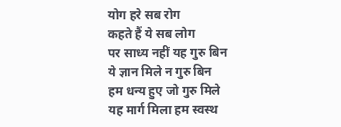योग हरे सब रोग
कहते हैं ये सब लोग
पर साध्य नहीं यह गुरु बिन
ये ज्ञान मिले न गुरु बिन
हम धन्य हुए जो गुरु मिले
यह मार्ग मिला हम स्वस्थ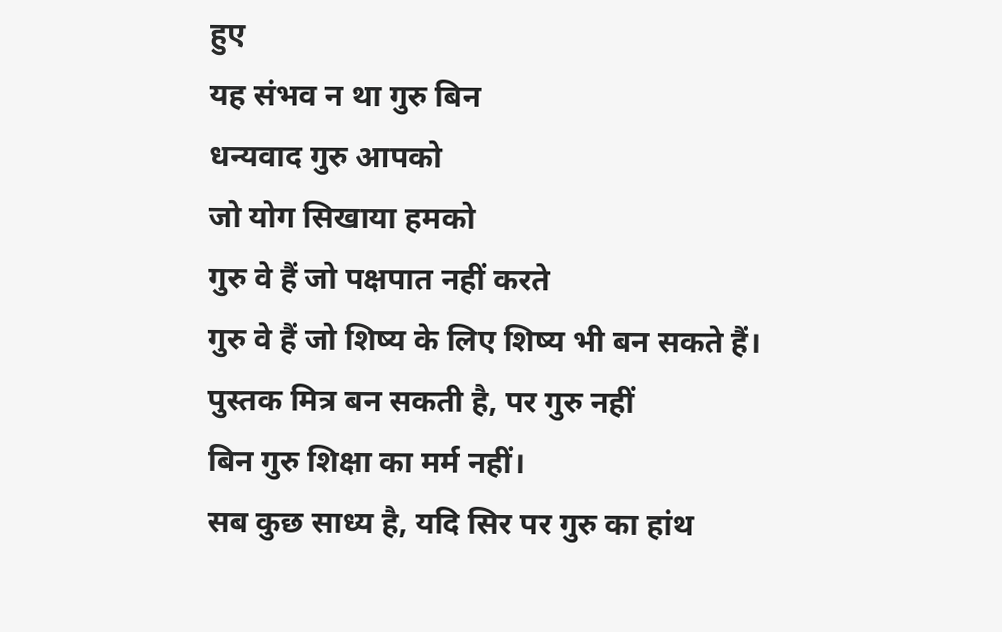हुए
यह संभव न था गुरु बिन
धन्यवाद गुरु आपको
जो योग सिखाया हमको
गुरु वे हैं जो पक्षपात नहीं करते
गुरु वे हैं जो शिष्य के लिए शिष्य भी बन सकते हैं।
पुस्तक मित्र बन सकती है, पर गुरु नहीं
बिन गुरु शिक्षा का मर्म नहीं।
सब कुछ साध्य है, यदि सिर पर गुरु का हांथ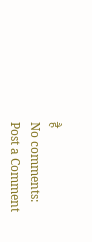है
No comments:
Post a Comment